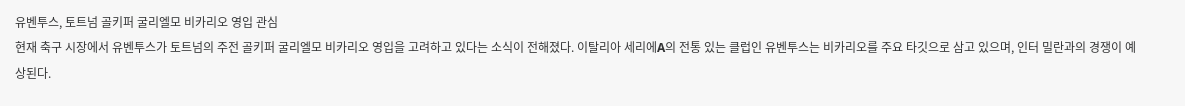유벤투스, 토트넘 골키퍼 굴리엘모 비카리오 영입 관심
현재 축구 시장에서 유벤투스가 토트넘의 주전 골키퍼 굴리엘모 비카리오 영입을 고려하고 있다는 소식이 전해졌다. 이탈리아 세리에A의 전통 있는 클럽인 유벤투스는 비카리오를 주요 타깃으로 삼고 있으며, 인터 밀란과의 경쟁이 예상된다.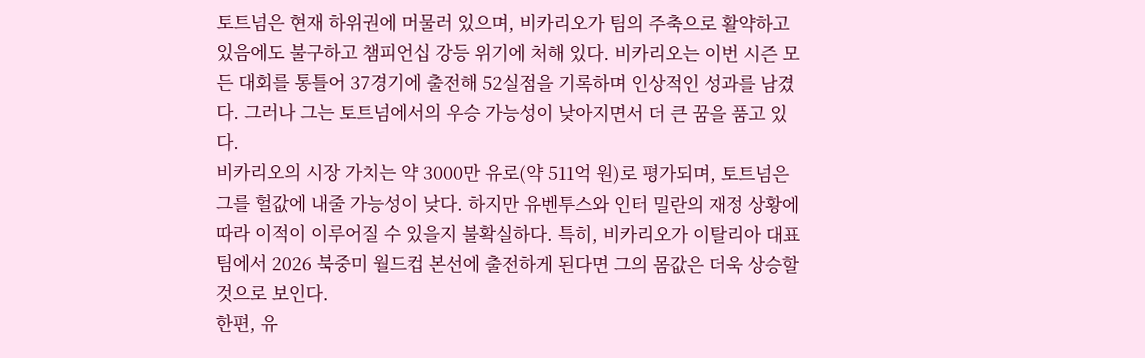토트넘은 현재 하위권에 머물러 있으며, 비카리오가 팀의 주축으로 활약하고 있음에도 불구하고 챔피언십 강등 위기에 처해 있다. 비카리오는 이번 시즌 모든 대회를 통틀어 37경기에 출전해 52실점을 기록하며 인상적인 성과를 남겼다. 그러나 그는 토트넘에서의 우승 가능성이 낮아지면서 더 큰 꿈을 품고 있다.
비카리오의 시장 가치는 약 3000만 유로(약 511억 원)로 평가되며, 토트넘은 그를 헐값에 내줄 가능성이 낮다. 하지만 유벤투스와 인터 밀란의 재정 상황에 따라 이적이 이루어질 수 있을지 불확실하다. 특히, 비카리오가 이탈리아 대표팀에서 2026 북중미 월드컵 본선에 출전하게 된다면 그의 몸값은 더욱 상승할 것으로 보인다.
한편, 유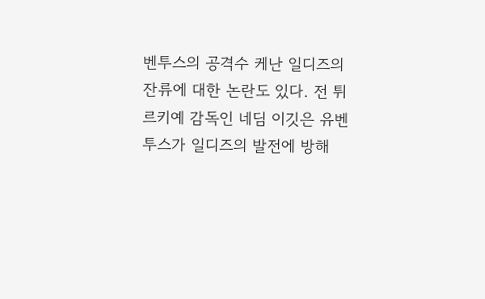벤투스의 공격수 케난 일디즈의 잔류에 대한 논란도 있다. 전 튀르키예 감독인 네딤 이깃은 유벤투스가 일디즈의 발전에 방해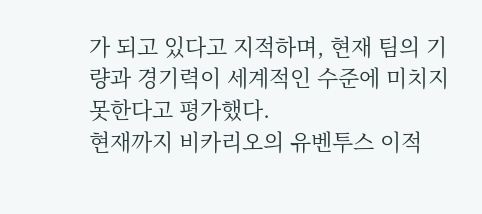가 되고 있다고 지적하며, 현재 팀의 기량과 경기력이 세계적인 수준에 미치지 못한다고 평가했다.
현재까지 비카리오의 유벤투스 이적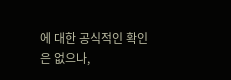에 대한 공식적인 확인은 없으나,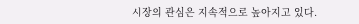시장의 관심은 지속적으로 높아지고 있다.